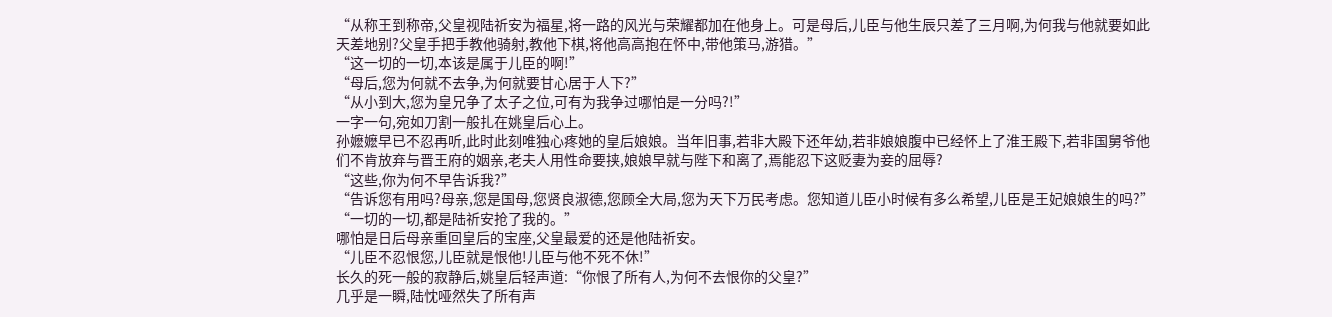“从称王到称帝,父皇视陆祈安为福星,将一路的风光与荣耀都加在他身上。可是母后,儿臣与他生辰只差了三月啊,为何我与他就要如此天差地别?父皇手把手教他骑射,教他下棋,将他高高抱在怀中,带他策马,游猎。”
“这一切的一切,本该是属于儿臣的啊!”
“母后,您为何就不去争,为何就要甘心居于人下?”
“从小到大,您为皇兄争了太子之位,可有为我争过哪怕是一分吗?!”
一字一句,宛如刀割一般扎在姚皇后心上。
孙嬷嬷早已不忍再听,此时此刻唯独心疼她的皇后娘娘。当年旧事,若非大殿下还年幼,若非娘娘腹中已经怀上了淮王殿下,若非国舅爷他们不肯放弃与晋王府的姻亲,老夫人用性命要挟,娘娘早就与陛下和离了,焉能忍下这贬妻为妾的屈辱?
“这些,你为何不早告诉我?”
“告诉您有用吗?母亲,您是国母,您贤良淑德,您顾全大局,您为天下万民考虑。您知道儿臣小时候有多么希望,儿臣是王妃娘娘生的吗?”
“一切的一切,都是陆祈安抢了我的。”
哪怕是日后母亲重回皇后的宝座,父皇最爱的还是他陆祈安。
“儿臣不忍恨您,儿臣就是恨他!儿臣与他不死不休!”
长久的死一般的寂静后,姚皇后轻声道:“你恨了所有人,为何不去恨你的父皇?”
几乎是一瞬,陆忱哑然失了所有声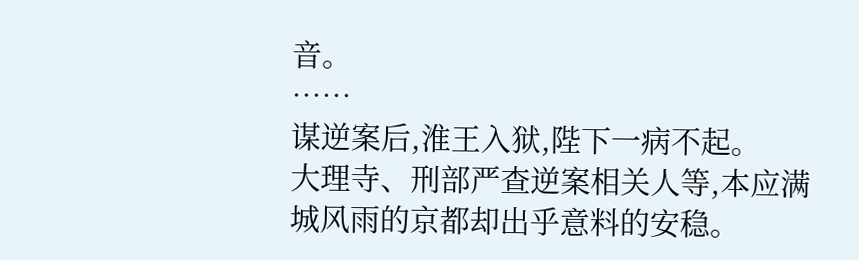音。
……
谋逆案后,淮王入狱,陛下一病不起。
大理寺、刑部严查逆案相关人等,本应满城风雨的京都却出乎意料的安稳。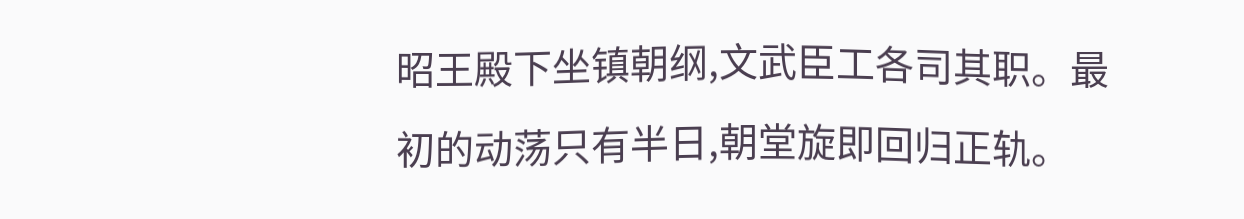昭王殿下坐镇朝纲,文武臣工各司其职。最初的动荡只有半日,朝堂旋即回归正轨。